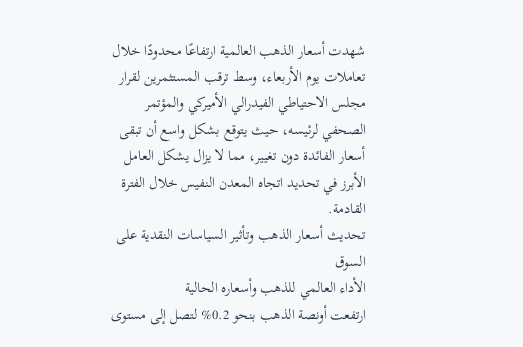شهدت أسعار الذهب العالمية ارتفاعًا محدودًا خلال تعاملات يوم الأربعاء، وسط ترقب المستثمرين لقرار مجلس الاحتياطي الفيدرالي الأميركي والمؤتمر الصحفي لرئيسه، حيث يتوقع بشكل واسع أن تبقى أسعار الفائدة دون تغيير، مما لا يزال يشكل العامل الأبرز في تحديد اتجاه المعدن النفيس خلال الفترة القادمة.
تحديث أسعار الذهب وتأثير السياسات النقدية على السوق
الأداء العالمي للذهب وأسعاره الحالية
ارتفعت أونصة الذهب بنحو 0.2% لتصل إلى مستوى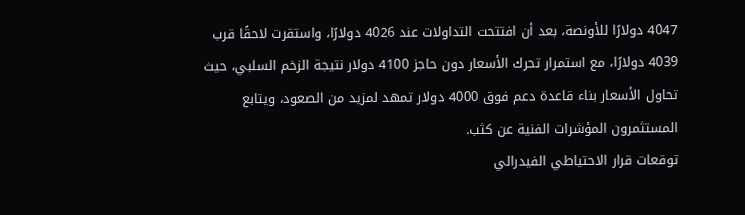4047 دولارًا للأونصة، بعد أن افتتحت التداولات عند 4026 دولارًا، واستقرت لاحقًا قرب 4039 دولارًا، مع استمرار تحرك الأسعار دون حاجز 4100 دولار نتيجة الزخم السلبي، حيث تحاول الأسعار بناء قاعدة دعم فوق 4000 دولار تمهد لمزيد من الصعود، ويتابع المستثمرون المؤشرات الفنية عن كثب.
توقعات قرار الاحتياطي الفيدرالي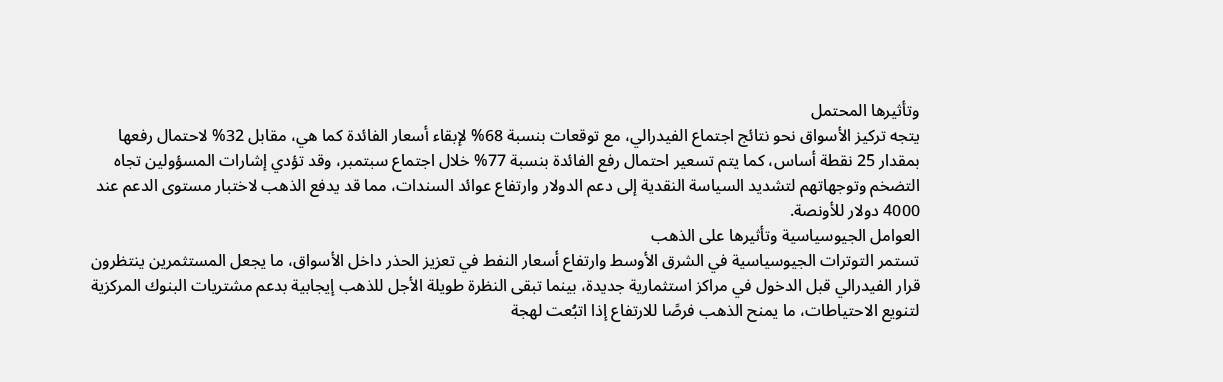وتأثيرها المحتمل
يتجه تركيز الأسواق نحو نتائج اجتماع الفيدرالي، مع توقعات بنسبة 68% لإبقاء أسعار الفائدة كما هي، مقابل 32% لاحتمال رفعها بمقدار 25 نقطة أساس، كما يتم تسعير احتمال رفع الفائدة بنسبة 77% خلال اجتماع سبتمبر، وقد تؤدي إشارات المسؤولين تجاه التضخم وتوجهاتهم لتشديد السياسة النقدية إلى دعم الدولار وارتفاع عوائد السندات، مما قد يدفع الذهب لاختبار مستوى الدعم عند 4000 دولار للأونصة.
العوامل الجيوسياسية وتأثيرها على الذهب
تستمر التوترات الجيوسياسية في الشرق الأوسط وارتفاع أسعار النفط في تعزيز الحذر داخل الأسواق، ما يجعل المستثمرين ينتظرون قرار الفيدرالي قبل الدخول في مراكز استثمارية جديدة، بينما تبقى النظرة طويلة الأجل للذهب إيجابية بدعم مشتريات البنوك المركزية لتنويع الاحتياطات، ما يمنح الذهب فرصًا للارتفاع إذا اتبُعت لهجة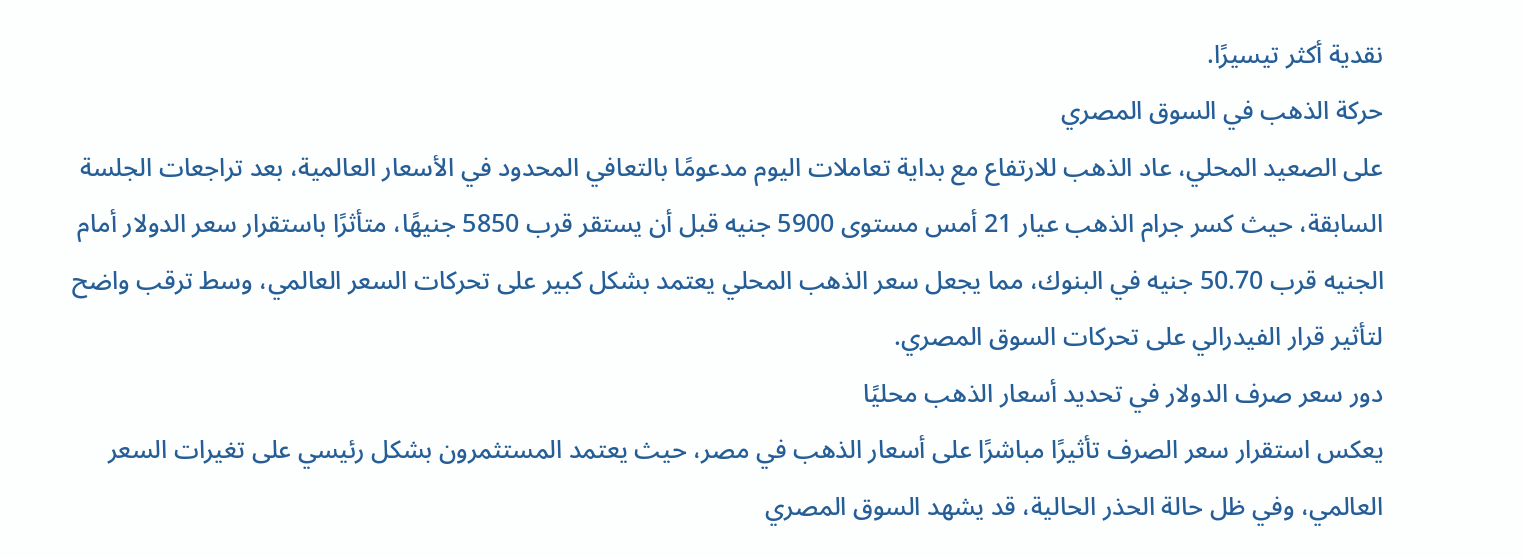نقدية أكثر تيسيرًا.
حركة الذهب في السوق المصري
على الصعيد المحلي، عاد الذهب للارتفاع مع بداية تعاملات اليوم مدعومًا بالتعافي المحدود في الأسعار العالمية، بعد تراجعات الجلسة السابقة، حيث كسر جرام الذهب عيار 21 أمس مستوى 5900 جنيه قبل أن يستقر قرب 5850 جنيهًا، متأثرًا باستقرار سعر الدولار أمام الجنيه قرب 50.70 جنيه في البنوك، مما يجعل سعر الذهب المحلي يعتمد بشكل كبير على تحركات السعر العالمي، وسط ترقب واضح لتأثير قرار الفيدرالي على تحركات السوق المصري.
دور سعر صرف الدولار في تحديد أسعار الذهب محليًا
يعكس استقرار سعر الصرف تأثيرًا مباشرًا على أسعار الذهب في مصر، حيث يعتمد المستثمرون بشكل رئيسي على تغيرات السعر العالمي، وفي ظل حالة الحذر الحالية، قد يشهد السوق المصري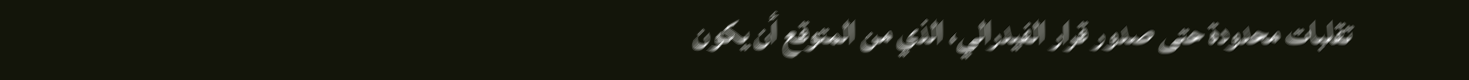تقلبات محدودة حتى صدور قرار الفيدرالي، الذي من المتوقع أن يكون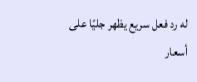له رد فعل سريع يظهر جليًا على أسعار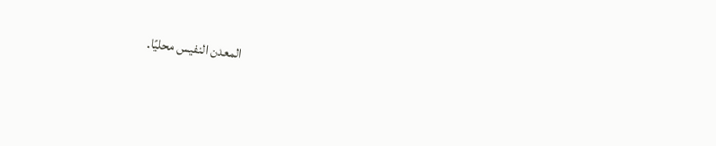المعدن النفيس محليًا.